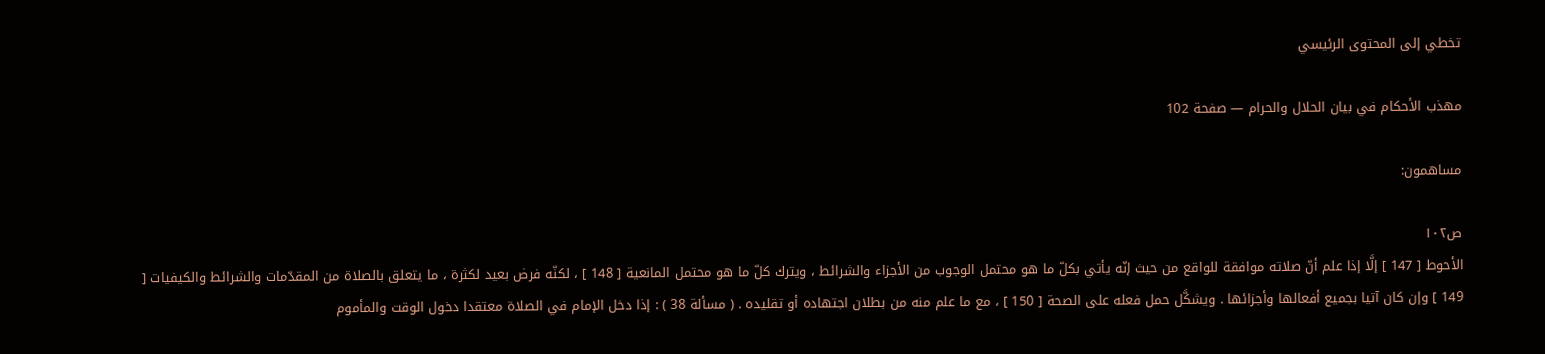تخطي إلى المحتوى الرئيسي

مهذب الأحكام في بيان الحلال والحرام — صفحة 102

مساهمون:

ص١٠٢
الأحوط [ 147 ] إلَّا إذا علم أنّ صلاته موافقة للواقع من حيث إنّه يأتي بكلّ ما هو محتمل الوجوب من الأجزاء والشرائط ، ويترك كلّ ما هو محتمل المانعية [ 148 ] ، لكنّه فرض بعيد لكثرة ، ما يتعلق بالصلاة من المقدّمات والشرائط والكيفيات [ 149 ] وإن كان آتيا بجميع أفعالها وأجزائها . ويشكَّل حمل فعله على الصحة [ 150 ] ، مع ما علم منه من بطلان اجتهاده أو تقليده . ( مسألة 38 ) : إذا دخل الإمام في الصلاة معتقدا دخول الوقت والمأموم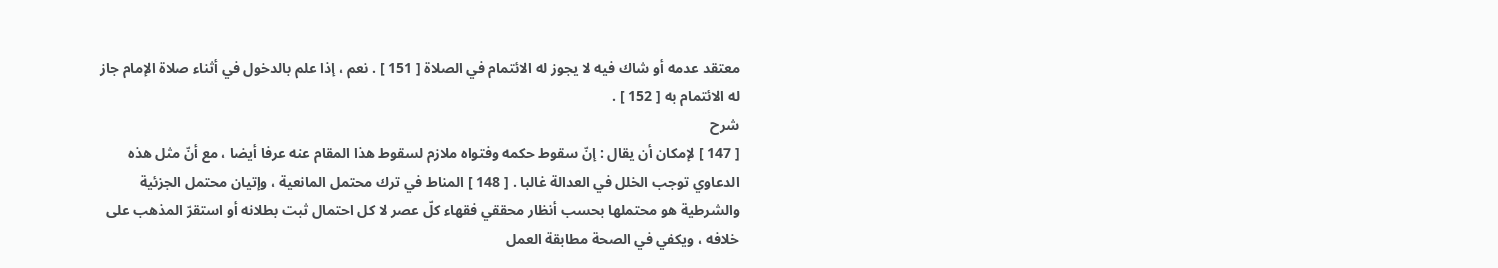معتقد عدمه أو شاك فيه لا يجوز له الائتمام في الصلاة [ 151 ] . نعم ، إذا علم بالدخول في أثناء صلاة الإمام جاز له الائتمام به [ 152 ] .
شرح
[ 147 ] لإمكان أن يقال : إنّ سقوط حكمه وفتواه ملازم لسقوط هذا المقام عنه عرفا أيضا ، مع أنّ مثل هذه الدعاوي توجب الخلل في العدالة غالبا . [ 148 ] المناط في ترك محتمل المانعية ، وإتيان محتمل الجزئية والشرطية هو محتملها بحسب أنظار محققي فقهاء كلّ عصر لا كل احتمال ثبت بطلانه أو استقرّ المذهب على خلافه ، ويكفي في الصحة مطابقة العمل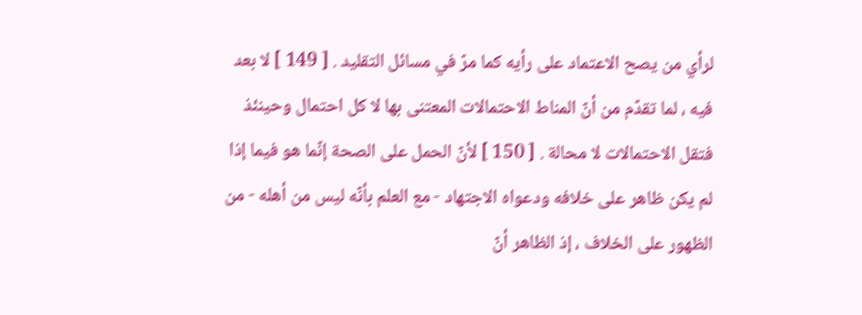لرأي من يصح الاعتماد على رأيه كما مرّ في مسائل التقليد . [ 149 ] لا بعد فيه ، لما تقدّم من أنّ المناط الاحتمالات المعتنى بها لا كل احتمال وحينئذ فتقل الاحتمالات لا محالة . [ 150 ] لأنّ الحمل على الصحة إنّما هو فيما إذا لم يكن ظاهر على خلافه ودعواه الاجتهاد - مع العلم بأنّه ليس من أهله - من الظهور على الخلاف ، إذ الظاهر أنّ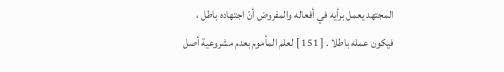المجتهد يعمل برأيه في أفعاله والمفروض أنّ اجتهاده باطل ، فيكون عمله باطلا . [ 151 ] لعلم المأموم بعدم مشروعية أصل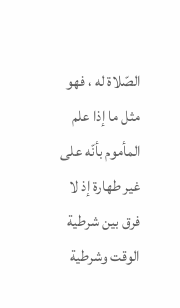الصّلاة له ، فهو مثل ما إذا علم المأموم بأنّه على غير طهارة إذ لا فرق بين شرطية الوقت وشرطية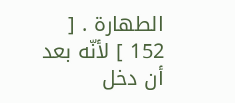الطهارة . [ 152 ] لأنّه بعد أن دخل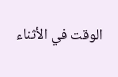الوقت في الأثناء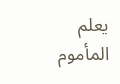يعلم المأموم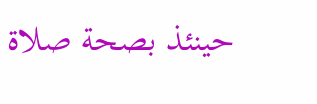حينئذ بصحة صلاة